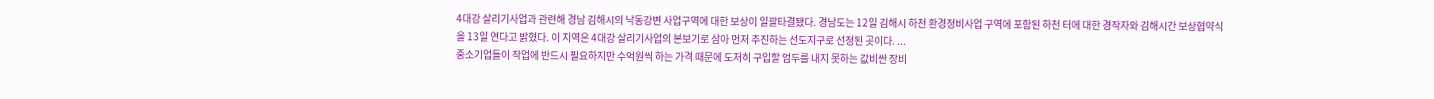4대강 살리기사업과 관련해 경남 김해시의 낙동강변 사업구역에 대한 보상이 일괄타결됐다. 경남도는 12일 김해시 하천 환경정비사업 구역에 포함된 하천 터에 대한 경작자와 김해시간 보상협약식을 13일 연다고 밝혔다. 이 지역은 4대강 살리기사업의 본보기로 삼아 먼저 추진하는 선도지구로 선정된 곳이다. ...
중소기업들이 작업에 반드시 필요하지만 수억원씩 하는 가격 때문에 도저히 구입할 엄두를 내지 못하는 값비싼 장비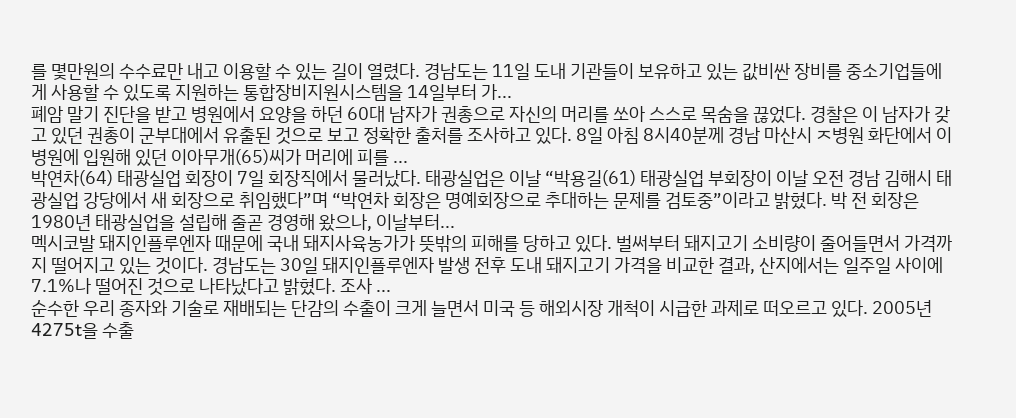를 몇만원의 수수료만 내고 이용할 수 있는 길이 열렸다. 경남도는 11일 도내 기관들이 보유하고 있는 값비싼 장비를 중소기업들에게 사용할 수 있도록 지원하는 통합장비지원시스템을 14일부터 가...
폐암 말기 진단을 받고 병원에서 요양을 하던 60대 남자가 권총으로 자신의 머리를 쏘아 스스로 목숨을 끊었다. 경찰은 이 남자가 갖고 있던 권총이 군부대에서 유출된 것으로 보고 정확한 출처를 조사하고 있다. 8일 아침 8시40분께 경남 마산시 ㅈ병원 화단에서 이 병원에 입원해 있던 이아무개(65)씨가 머리에 피를 ...
박연차(64) 태광실업 회장이 7일 회장직에서 물러났다. 태광실업은 이날 “박용길(61) 태광실업 부회장이 이날 오전 경남 김해시 태광실업 강당에서 새 회장으로 취임했다”며 “박연차 회장은 명예회장으로 추대하는 문제를 검토중”이라고 밝혔다. 박 전 회장은 1980년 태광실업을 설립해 줄곧 경영해 왔으나, 이날부터...
멕시코발 돼지인플루엔자 때문에 국내 돼지사육농가가 뜻밖의 피해를 당하고 있다. 벌써부터 돼지고기 소비량이 줄어들면서 가격까지 떨어지고 있는 것이다. 경남도는 30일 돼지인플루엔자 발생 전후 도내 돼지고기 가격을 비교한 결과, 산지에서는 일주일 사이에 7.1%나 떨어진 것으로 나타났다고 밝혔다. 조사 ...
순수한 우리 종자와 기술로 재배되는 단감의 수출이 크게 늘면서 미국 등 해외시장 개척이 시급한 과제로 떠오르고 있다. 2005년 4275t을 수출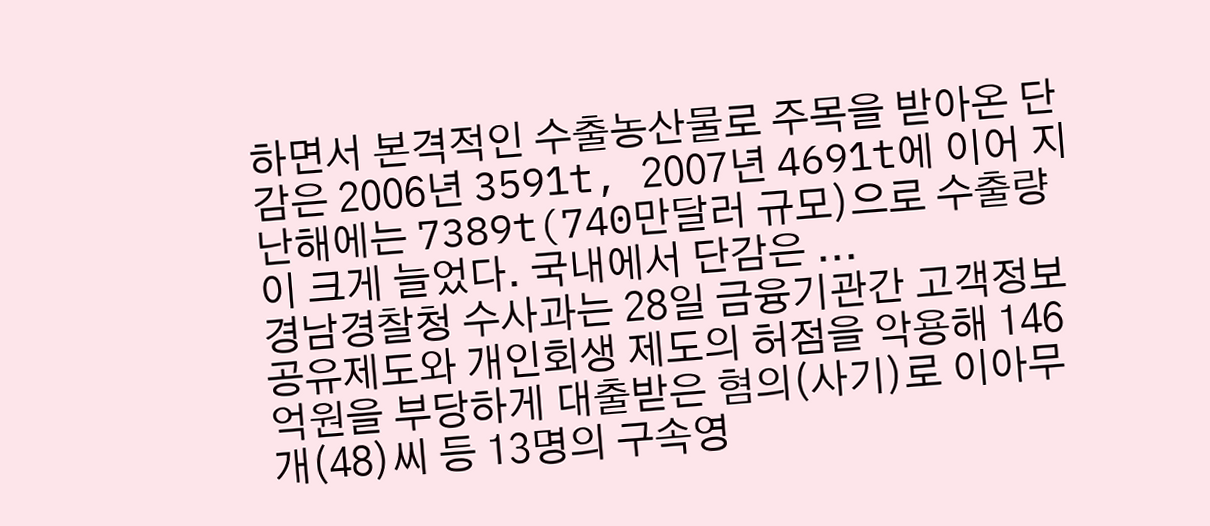하면서 본격적인 수출농산물로 주목을 받아온 단감은 2006년 3591t, 2007년 4691t에 이어 지난해에는 7389t(740만달러 규모)으로 수출량이 크게 늘었다. 국내에서 단감은 ...
경남경찰청 수사과는 28일 금융기관간 고객정보 공유제도와 개인회생 제도의 허점을 악용해 146억원을 부당하게 대출받은 혐의(사기)로 이아무개(48)씨 등 13명의 구속영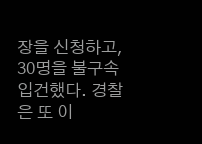장을 신청하고, 30명을 불구속 입건했다. 경찰은 또 이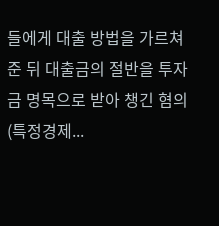들에게 대출 방법을 가르쳐준 뒤 대출금의 절반을 투자금 명목으로 받아 챙긴 혐의(특정경제...